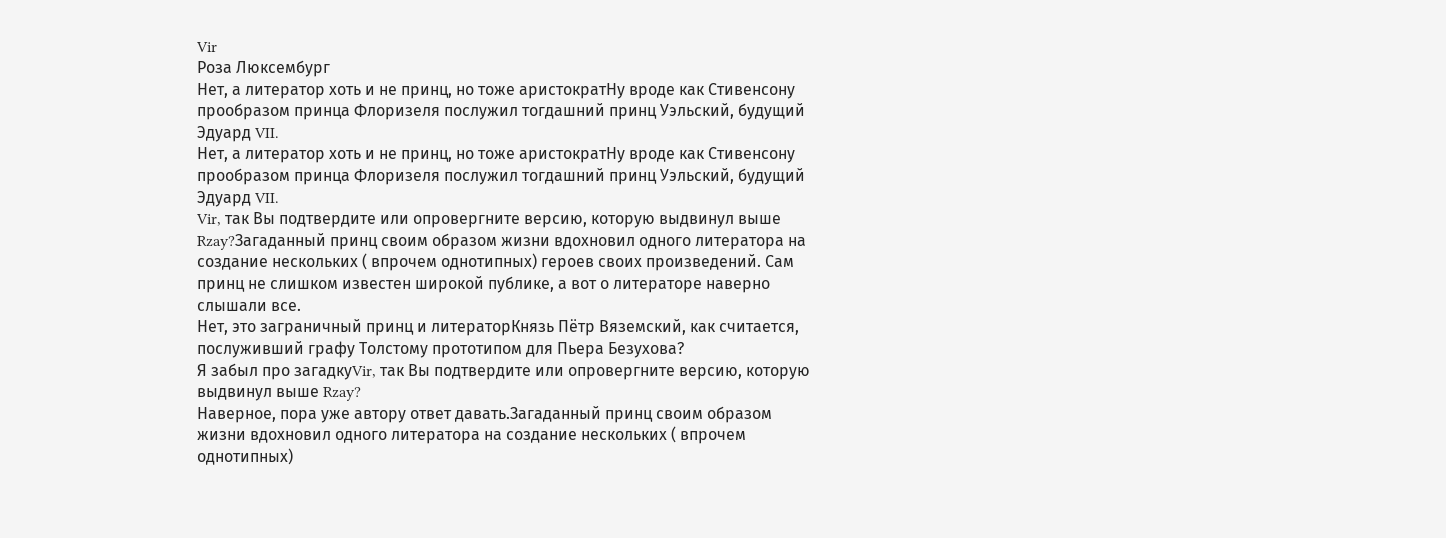Vir
Роза Люксембург
Нет, а литератор хоть и не принц, но тоже аристократНу вроде как Стивенсону прообразом принца Флоризеля послужил тогдашний принц Уэльский, будущий Эдуард VII.
Нет, а литератор хоть и не принц, но тоже аристократНу вроде как Стивенсону прообразом принца Флоризеля послужил тогдашний принц Уэльский, будущий Эдуард VII.
Vir, так Вы подтвердите или опровергните версию, которую выдвинул выше Rzay?Загаданный принц своим образом жизни вдохновил одного литератора на создание нескольких ( впрочем однотипных) героев своих произведений. Сам принц не слишком известен широкой публике, а вот о литераторе наверно слышали все.
Нет, это заграничный принц и литераторКнязь Пётр Вяземский, как считается, послуживший графу Толстому прототипом для Пьера Безухова?
Я забыл про загадкуVir, так Вы подтвердите или опровергните версию, которую выдвинул выше Rzay?
Наверное, пора уже автору ответ давать.Загаданный принц своим образом жизни вдохновил одного литератора на создание нескольких ( впрочем однотипных)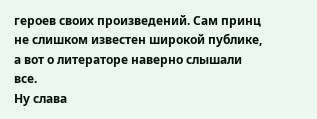героев своих произведений. Сам принц не слишком известен широкой публике, а вот о литераторе наверно слышали все.
Ну слава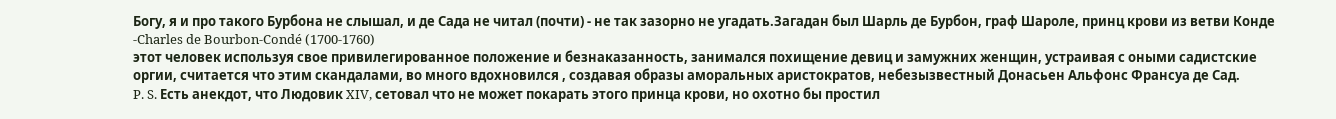Богу, я и про такого Бурбона не слышал, и де Сада не читал (почти) - не так зазорно не угадать.Загадан был Шарль де Бурбон, граф Шароле, принц крови из ветви Конде -Charles de Bourbon-Condé (1700-1760)
этот человек используя свое привилегированное положение и безнаказанность, занимался похищение девиц и замужних женщин, устраивая с оными садистские оргии, считается что этим скандалами, во много вдохновился , создавая образы аморальных аристократов, небезызвестный Донасьен Альфонс Франсуа де Сад.
P. S. Есть анекдот, что Людовик XIV, сетовал что не может покарать этого принца крови, но охотно бы простил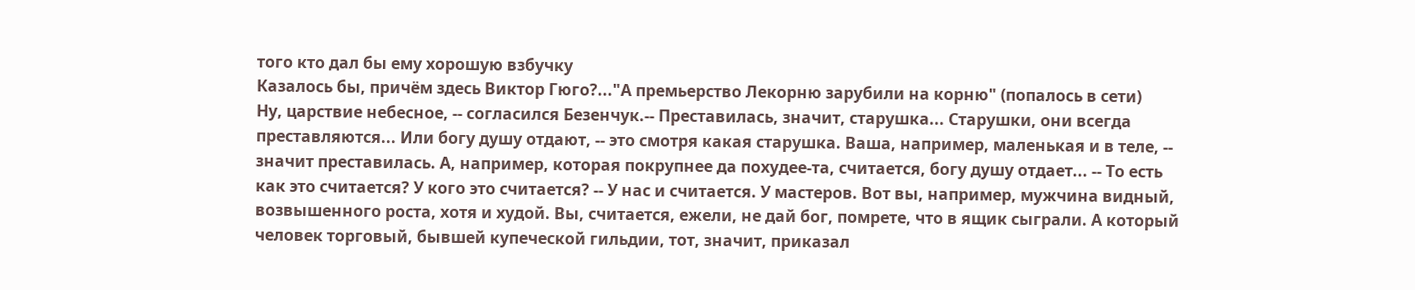того кто дал бы ему хорошую взбучку
Казалось бы, причём здесь Виктор Гюго?..."А премьерство Лекорню зарубили на корню" (попалось в сети)
Ну, царствие небесное, -- согласился Безенчук.-- Преставилась, значит, старушка... Старушки, они всегда преставляются... Или богу душу отдают, -- это смотря какая старушка. Ваша, например, маленькая и в теле, -- значит преставилась. А, например, которая покрупнее да похудее-та, считается, богу душу отдает... -- То есть как это считается? У кого это считается? -- У нас и считается. У мастеров. Вот вы, например, мужчина видный, возвышенного роста, хотя и худой. Вы, считается, ежели, не дай бог, помрете, что в ящик сыграли. А который человек торговый, бывшей купеческой гильдии, тот, значит, приказал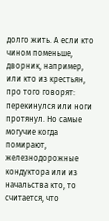долго жить. А если кто чином поменьше, дворник, например, или кто из крестьян, про того говорят: перекинулся или ноги протянул. Но самые могучие когда помирают, железнодорожные кондуктора или из начальства кто, то считается, что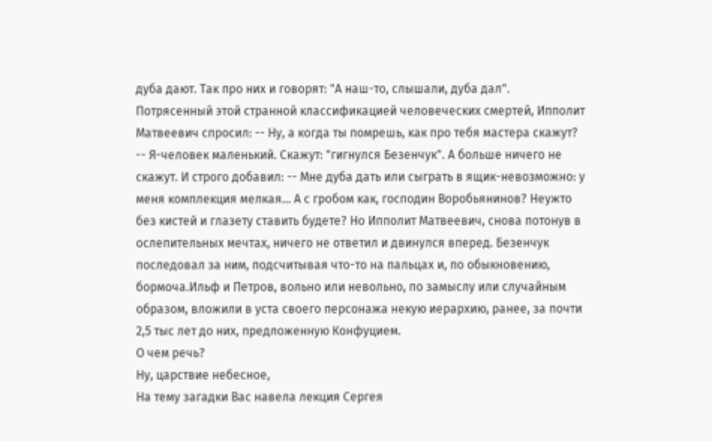дуба дают. Так про них и говорят: "А наш-то, слышали, дуба дал". Потрясенный этой странной классификацией человеческих смертей, Ипполит Матвеевич спросил: -- Ну, а когда ты помрешь, как про тебя мастера скажут? -- Я-человек маленький. Скажут: "гигнулся Безенчук". А больше ничего не скажут. И строго добавил: -- Мне дуба дать или сыграть в ящик-невозможно: у меня комплекция мелкая... А с гробом как, господин Воробьянинов? Неужто без кистей и глазету ставить будете? Но Ипполит Матвеевич, снова потонув в ослепительных мечтах, ничего не ответил и двинулся вперед. Безенчук последовал за ним, подсчитывая что-то на пальцах и, по обыкновению, бормоча.Ильф и Петров, вольно или невольно, по замыслу или случайным образом, вложили в уста своего персонажа некую иерархию, ранее, за почти 2,5 тыс лет до них, предложенную Конфуцием.
О чем речь?
Ну, царствие небесное,
На тему загадки Вас навела лекция Сергея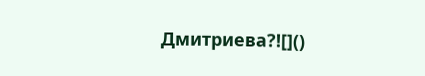Дмитриева?![]()